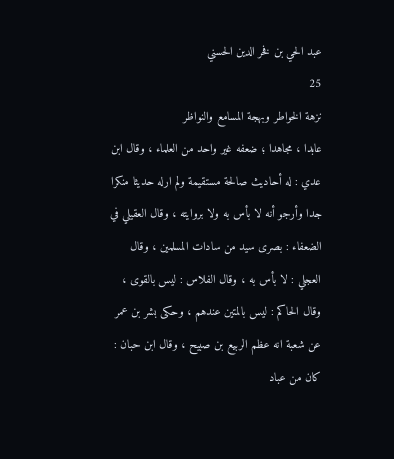عبد الحي بن فخر الدين الحسني
25
نزهة الخواطر وبهجة المسامع والنواظر
عابدا ، مجاهدا ؛ ضعفه غير واحد من العلماء ، وقال ابن عدي : له أحاديث صالحة مستقيمة ولم ارله حديثا منكرا جدا وأرجو أنه لا بأس به ولا بروايته ، وقال العقيلي في الضعفاء : بصرى سيد من سادات المسلمين ، وقال العجلي : لا بأس به ، وقال الفلاس : ليس بالقوى ، وقال الحاكم : ليس بالمتين عندهم ، وحكى بشر بن عمر عن شعبة انه عظم الربيع بن صبيح ، وقال ابن حبان : كان من عباد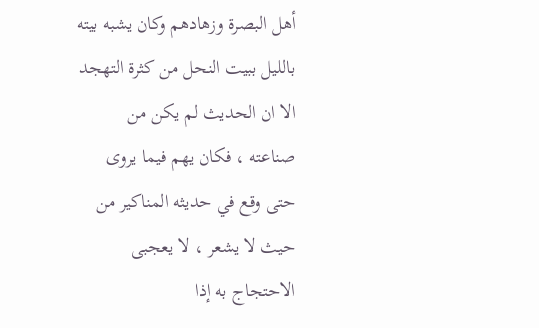أهل البصرة وزهادهم وكان يشبه بيته بالليل ببيت النحل من كثرة التهجد الا ان الحديث لم يكن من صناعته ، فكان يهم فيما يروى حتى وقع في حديثه المناكير من حيث لا يشعر ، لا يعجبى الاحتجاج به إذا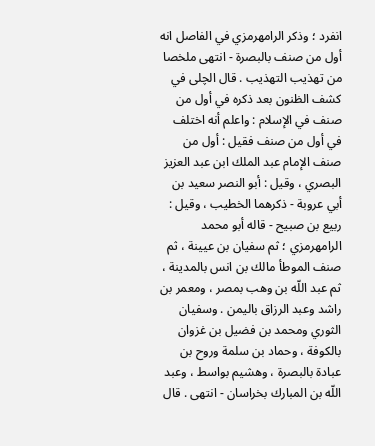انفرد ؛ وذكر الرامهرمزي في الفاصل انه أول من صنف بالبصرة - انتهى ملخصا من تهذيب التهذيب . قال الچلى في كشف الظنون بعد ذكره في أول من صنف في الإسلام : واعلم أنه اختلف في أول من صنف فقيل : أول من صنف الإمام عبد الملك ابن عبد العزيز البصري ، وقيل : أبو النصر سعيد بن أبي عروبة - ذكرهما الخطيب ، وقيل : ربيع بن صبيح - قاله أبو محمد الرامهرمزي ؛ ثم سفيان بن عيينة ، ثم صنف الموطأ مالك بن انس بالمدينة ، ثم عبد اللّه بن وهب بمصر ، ومعمر بن راشد وعبد الرزاق باليمن . وسفيان الثوري ومحمد بن فضيل بن غزوان بالكوفة ، وحماد بن سلمة وروح بن عبادة بالبصرة ، وهشيم بواسط ، وعبد اللّه بن المبارك بخراسان - انتهى . قال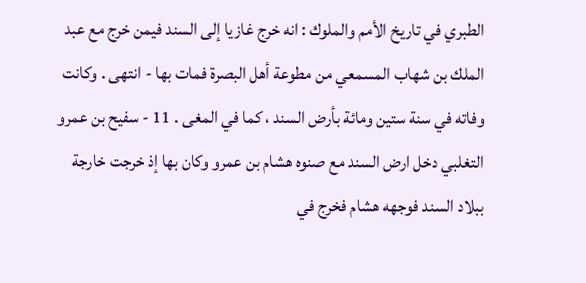الطبري في تاريخ الأمم والملوك : انه خرج غازيا إلى السند فيمن خرج مع عبد الملك بن شهاب المسمعي من مطوعة أهل البصرة فمات بها - انتهى . وكانت وفاته في سنة ستين ومائة بأرض السند ، كما في المغى . 11 - سفيح بن عمرو التغلبي دخل ارض السند مع صنوه هشام بن عمرو وكان بها إذ خرجت خارجة ببلاد السند فوجهه هشام فخرج في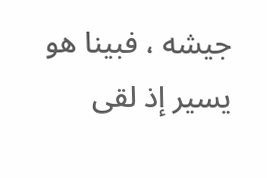جيشه ، فبينا هو يسير إذ لقى